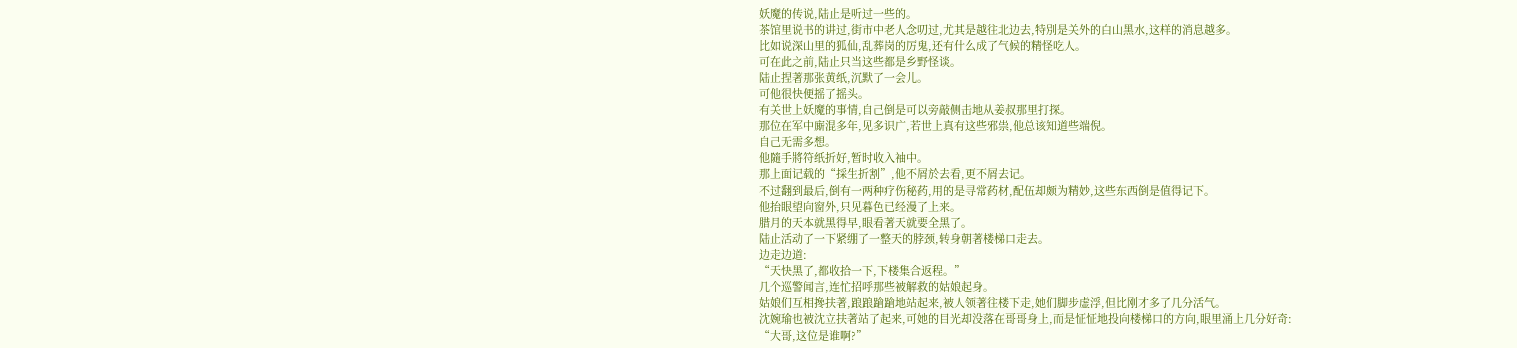妖魔的传说,陆止是听过一些的。
茶馆里说书的讲过,街市中老人念叨过,尤其是越往北边去,特別是关外的白山黑水,这样的消息越多。
比如说深山里的狐仙,乱葬岗的厉鬼,还有什么成了气候的精怪吃人。
可在此之前,陆止只当这些都是乡野怪谈。
陆止捏著那张黄纸,沉默了一会儿。
可他很快便摇了摇头。
有关世上妖魔的事情,自己倒是可以旁敲侧击地从姜叔那里打探。
那位在军中廝混多年,见多识广,若世上真有这些邪祟,他总该知道些端倪。
自己无需多想。
他隨手將符纸折好,暂时收入袖中。
那上面记载的“採生折割”,他不屑於去看,更不屑去记。
不过翻到最后,倒有一两种疗伤秘药,用的是寻常药材,配伍却颇为精妙,这些东西倒是值得记下。
他抬眼望向窗外,只见暮色已经漫了上来。
腊月的天本就黑得早,眼看著天就要全黑了。
陆止活动了一下紧绷了一整天的脖颈,转身朝著楼梯口走去。
边走边道:
“天快黑了,都收拾一下,下楼集合返程。”
几个巡警闻言,连忙招呼那些被解救的姑娘起身。
姑娘们互相搀扶著,踉踉蹌蹌地站起来,被人领著往楼下走,她们脚步虚浮,但比刚才多了几分活气。
沈婉瑜也被沈立扶著站了起来,可她的目光却没落在哥哥身上,而是怔怔地投向楼梯口的方向,眼里涌上几分好奇:
“大哥,这位是谁啊?”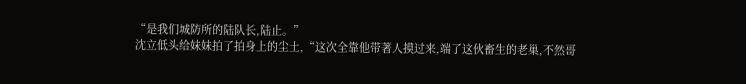“是我们城防所的陆队长,陆止。”
沈立低头给妹妹拍了拍身上的尘土,“这次全靠他带著人摸过来,端了这伙畜生的老巢,不然哥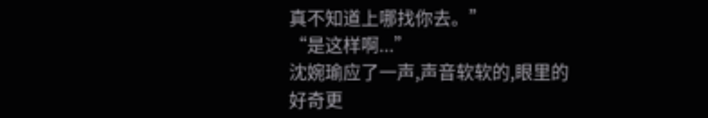真不知道上哪找你去。”
“是这样啊...”
沈婉瑜应了一声,声音软软的,眼里的好奇更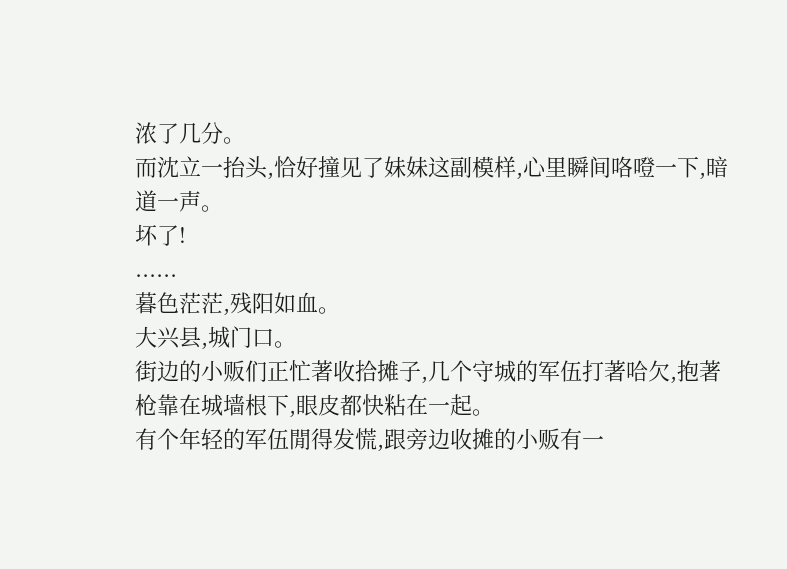浓了几分。
而沈立一抬头,恰好撞见了妹妹这副模样,心里瞬间咯噔一下,暗道一声。
坏了!
......
暮色茫茫,残阳如血。
大兴县,城门口。
街边的小贩们正忙著收拾摊子,几个守城的军伍打著哈欠,抱著枪靠在城墙根下,眼皮都快粘在一起。
有个年轻的军伍閒得发慌,跟旁边收摊的小贩有一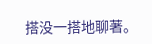搭没一搭地聊著。